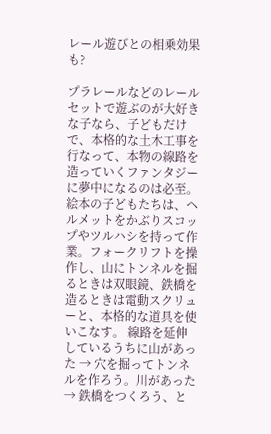レール遊びとの相乗効果も?

プラレールなどのレールセットで遊ぶのが大好きな子なら、子どもだけで、本格的な土木工事を行なって、本物の線路を造っていくファンタジーに夢中になるのは必至。 絵本の子どもたちは、ヘルメットをかぶりスコップやツルハシを持って作業。フォークリフトを操作し、山にトンネルを掘るときは双眼鏡、鉄橋を造るときは電動スクリューと、本格的な道具を使いこなす。 線路を延伸しているうちに山があった → 穴を掘ってトンネルを作ろう。川があった → 鉄橋をつくろう、と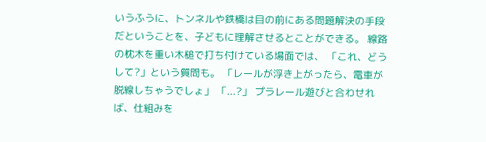いうふうに、トンネルや鉄橋は目の前にある問題解決の手段だということを、子どもに理解させるとことができる。 線路の枕木を重い木槌で打ち付けている場面では、 「これ、どうして?」という質問も。 「レールが浮き上がったら、電車が脱線しちゃうでしょ」 「...?」 プラレール遊びと合わせれば、仕組みを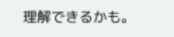理解できるかも。